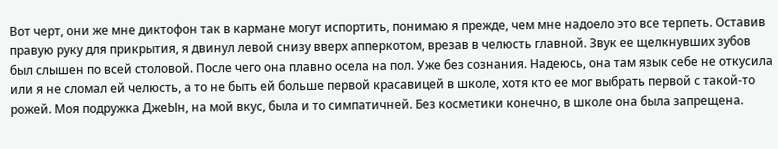Вот черт, они же мне диктофон так в кармане могут испортить, понимаю я прежде, чем мне надоело это все терпеть. Оставив правую руку для прикрытия, я двинул левой снизу вверх апперкотом, врезав в челюсть главной. Звук ее щелкнувших зубов был слышен по всей столовой. После чего она плавно осела на пол. Уже без сознания. Надеюсь, она там язык себе не откусила или я не сломал ей челюсть, а то не быть ей больше первой красавицей в школе, хотя кто ее мог выбрать первой с такой-то рожей. Моя подружка ДжеЫн, на мой вкус, была и то симпатичней. Без косметики конечно, в школе она была запрещена.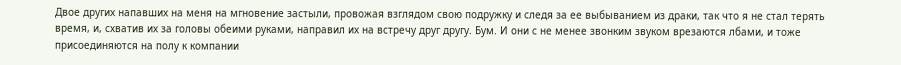Двое других напавших на меня на мгновение застыли, провожая взглядом свою подружку и следя за ее выбыванием из драки, так что я не стал терять время, и, схватив их за головы обеими руками, направил их на встречу друг другу. Бум. И они с не менее звонким звуком врезаются лбами, и тоже присоединяются на полу к компании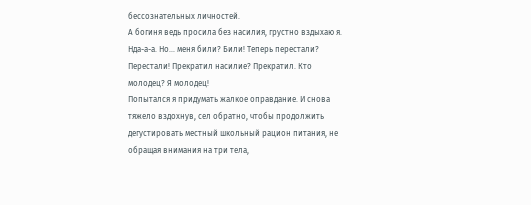бессознательных личностей.
А богиня ведь просила без насилия, грустно вздыхаю я. Нда-а-а. Но... меня били? Били! Теперь перестали? Перестали! Прекратил насилие? Прекратил. Кто молодец? Я молодец!
Попытался я придумать жалкое оправдание. И снова тяжело вздохнув, сел обратно, чтобы продолжить дегустировать местный школьный рацион питания, не обращая внимания на три тела,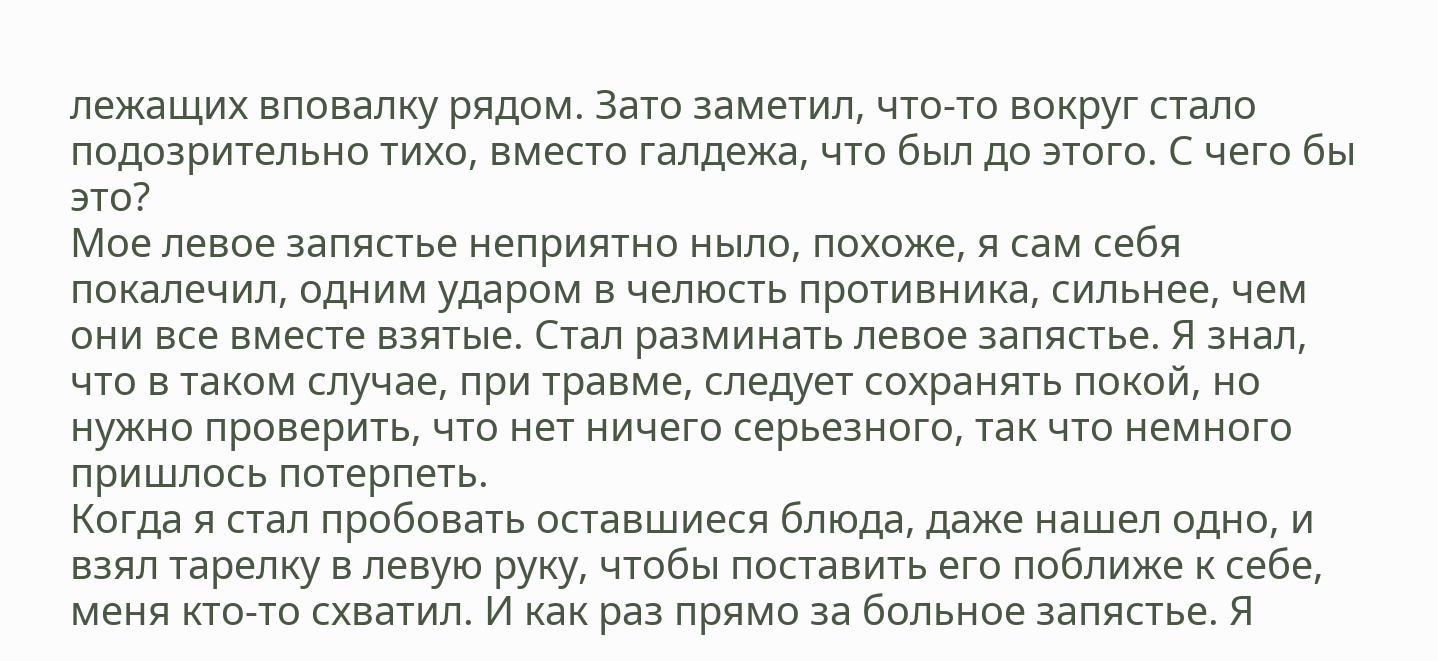лежащих вповалку рядом. Зато заметил, что-то вокруг стало подозрительно тихо, вместо галдежа, что был до этого. С чего бы это?
Мое левое запястье неприятно ныло, похоже, я сам себя покалечил, одним ударом в челюсть противника, сильнее, чем они все вместе взятые. Стал разминать левое запястье. Я знал, что в таком случае, при травме, следует сохранять покой, но нужно проверить, что нет ничего серьезного, так что немного пришлось потерпеть.
Когда я стал пробовать оставшиеся блюда, даже нашел одно, и взял тарелку в левую руку, чтобы поставить его поближе к себе, меня кто-то схватил. И как раз прямо за больное запястье. Я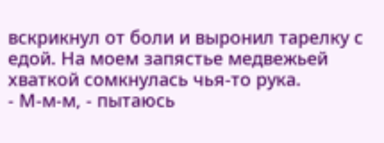вскрикнул от боли и выронил тарелку с едой. На моем запястье медвежьей хваткой сомкнулась чья-то рука.
- М-м-м, - пытаюсь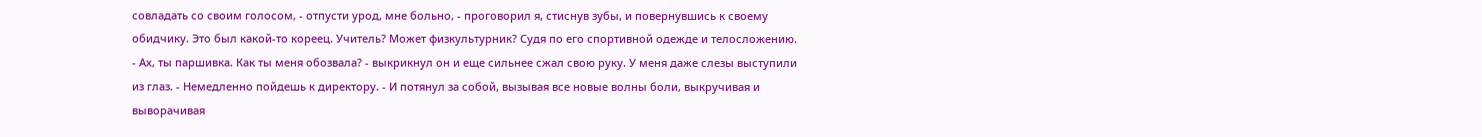совладать со своим голосом, - отпусти урод, мне больно, - проговорил я, стиснув зубы, и повернувшись к своему обидчику. Это был какой-то кореец. Учитель? Может физкультурник? Судя по его спортивной одежде и телосложению.
- Ах, ты паршивка. Как ты меня обозвала? - выкрикнул он и еще сильнее сжал свою руку. У меня даже слезы выступили из глаз. - Немедленно пойдешь к директору. - И потянул за собой, вызывая все новые волны боли, выкручивая и выворачивая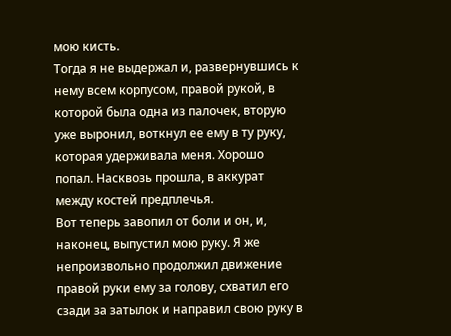мою кисть.
Тогда я не выдержал и, развернувшись к нему всем корпусом, правой рукой, в которой была одна из палочек, вторую уже выронил, воткнул ее ему в ту руку, которая удерживала меня. Хорошо попал. Насквозь прошла, в аккурат между костей предплечья.
Вот теперь завопил от боли и он, и, наконец, выпустил мою руку. Я же непроизвольно продолжил движение правой руки ему за голову, схватил его сзади за затылок и направил свою руку в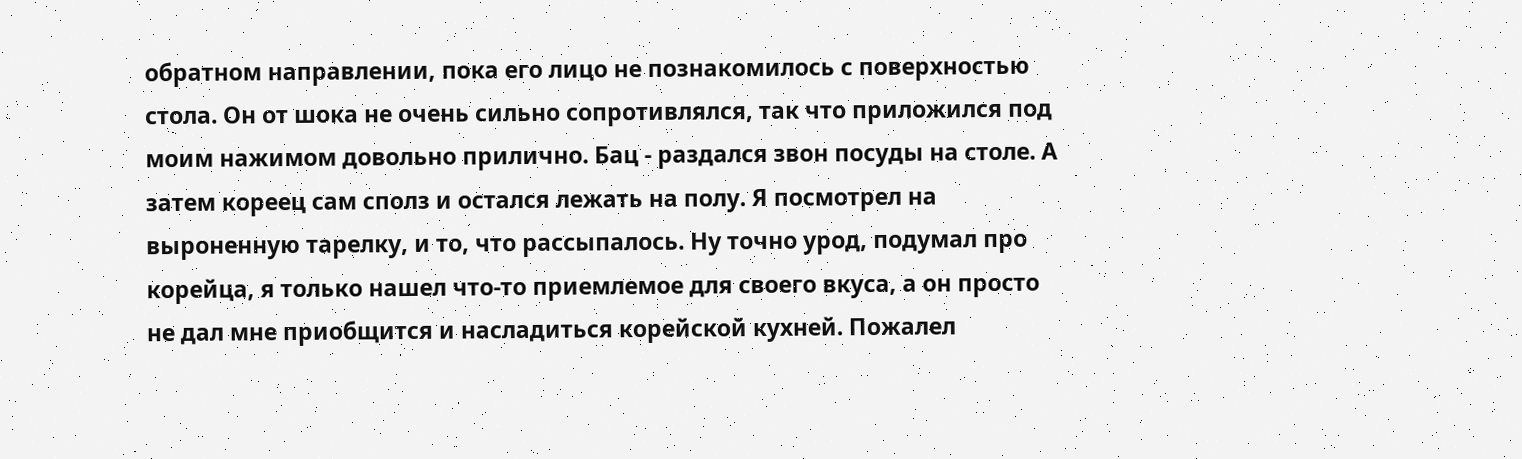обратном направлении, пока его лицо не познакомилось с поверхностью стола. Он от шока не очень сильно сопротивлялся, так что приложился под моим нажимом довольно прилично. Бац - раздался звон посуды на столе. А затем кореец сам сполз и остался лежать на полу. Я посмотрел на выроненную тарелку, и то, что рассыпалось. Ну точно урод, подумал про корейца, я только нашел что-то приемлемое для своего вкуса, а он просто не дал мне приобщится и насладиться корейской кухней. Пожалел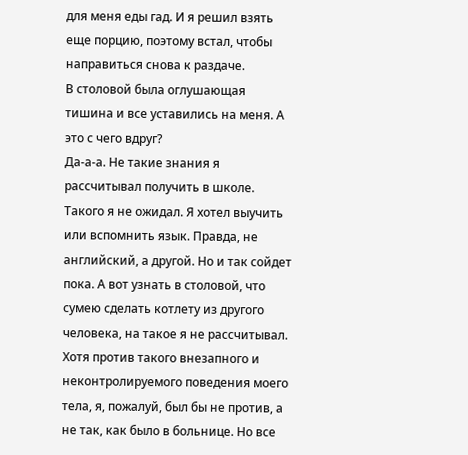для меня еды гад. И я решил взять еще порцию, поэтому встал, чтобы направиться снова к раздаче.
В столовой была оглушающая тишина и все уставились на меня. А это с чего вдруг?
Да-а-а. Не такие знания я рассчитывал получить в школе.
Такого я не ожидал. Я хотел выучить или вспомнить язык. Правда, не английский, а другой. Но и так сойдет пока. А вот узнать в столовой, что сумею сделать котлету из другого человека, на такое я не рассчитывал. Хотя против такого внезапного и неконтролируемого поведения моего тела, я, пожалуй, был бы не против, а не так, как было в больнице. Но все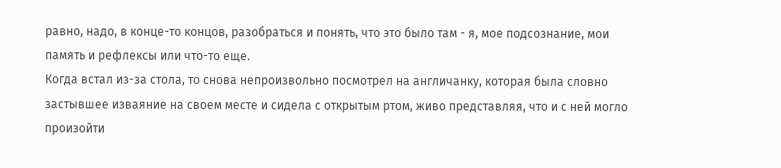равно, надо, в конце-то концов, разобраться и понять, что это было там - я, мое подсознание, мои память и рефлексы или что-то еще.
Когда встал из-за стола, то снова непроизвольно посмотрел на англичанку, которая была словно застывшее изваяние на своем месте и сидела с открытым ртом, живо представляя, что и с ней могло произойти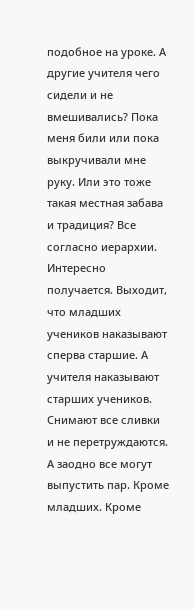подобное на уроке. А другие учителя чего сидели и не вмешивались? Пока меня били или пока выкручивали мне руку. Или это тоже такая местная забава и традиция? Все согласно иерархии. Интересно получается. Выходит, что младших учеников наказывают сперва старшие. А учителя наказывают старших учеников. Снимают все сливки и не перетруждаются. А заодно все могут выпустить пар. Кроме младших. Кроме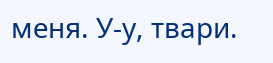меня. У-у, твари.